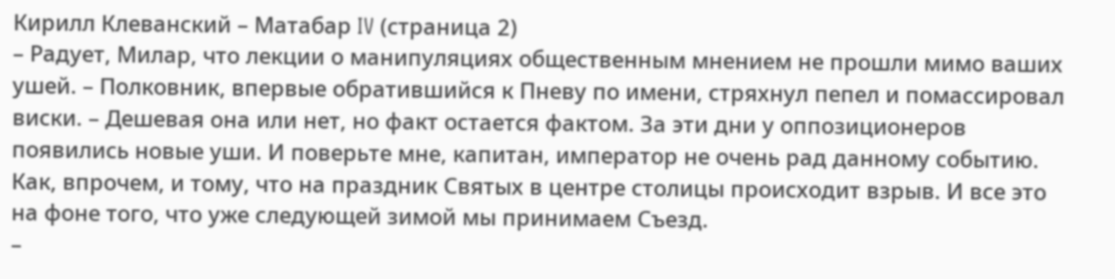Кирилл Клеванский – Матабар IV (страница 2)
– Радует, Милар, что лекции о манипуляциях общественным мнением не прошли мимо ваших ушей. – Полковник, впервые обратившийся к Пневу по имени, стряхнул пепел и помассировал виски. – Дешевая она или нет, но факт остается фактом. За эти дни у оппозиционеров появились новые уши. И поверьте мне, капитан, император не очень рад данному событию. Как, впрочем, и тому, что на праздник Святых в центре столицы происходит взрыв. И все это на фоне того, что уже следующей зимой мы принимаем Съезд.
–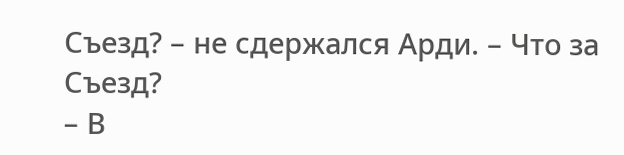Съезд? – не сдержался Арди. – Что за Съезд?
– В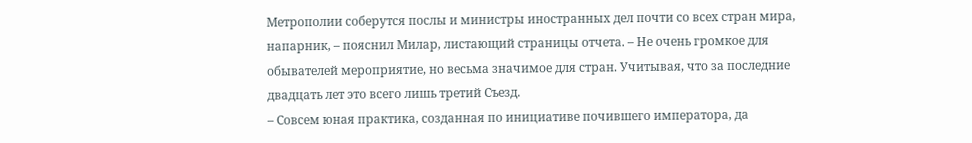Метрополии соберутся послы и министры иностранных дел почти со всех стран мира, напарник, – пояснил Милар, листающий страницы отчета. – Не очень громкое для обывателей мероприятие, но весьма значимое для стран. Учитывая, что за последние двадцать лет это всего лишь третий Съезд.
– Совсем юная практика, созданная по инициативе почившего императора, да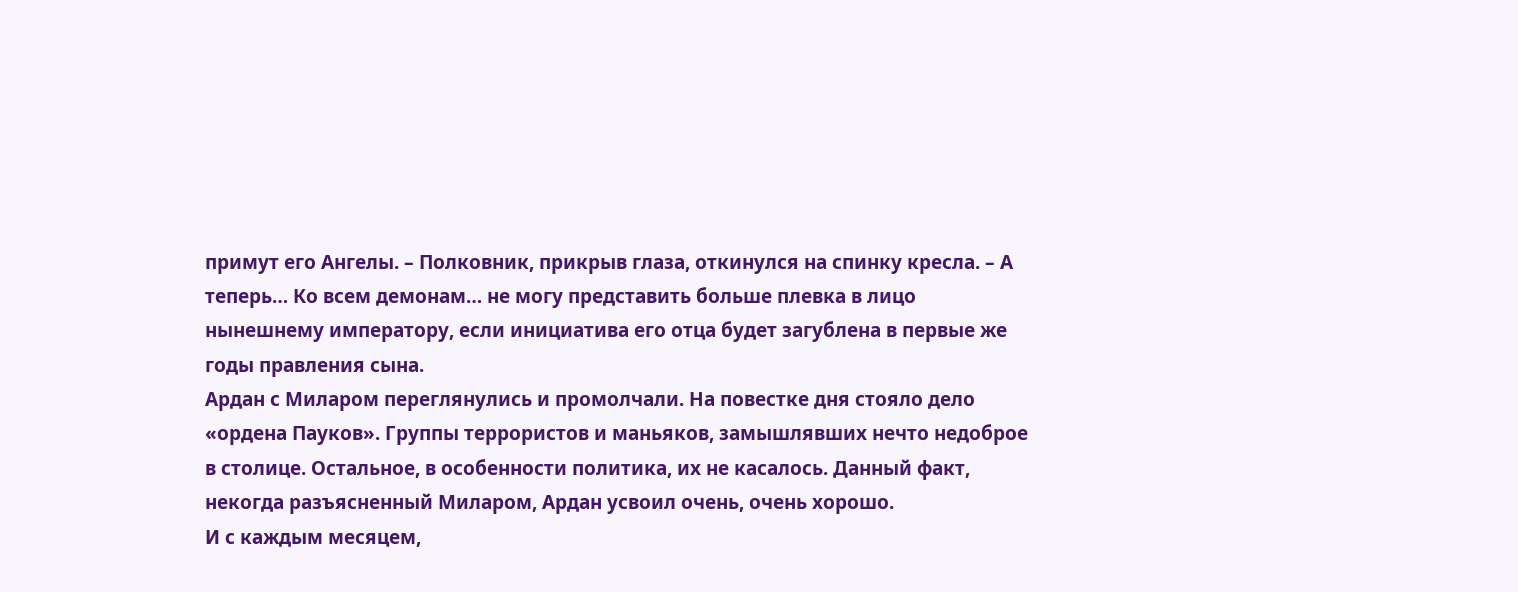примут его Ангелы. – Полковник, прикрыв глаза, откинулся на спинку кресла. – А теперь… Ко всем демонам… не могу представить больше плевка в лицо нынешнему императору, если инициатива его отца будет загублена в первые же годы правления сына.
Ардан с Миларом переглянулись и промолчали. На повестке дня стояло дело «ордена Пауков». Группы террористов и маньяков, замышлявших нечто недоброе в столице. Остальное, в особенности политика, их не касалось. Данный факт, некогда разъясненный Миларом, Ардан усвоил очень, очень хорошо.
И с каждым месяцем,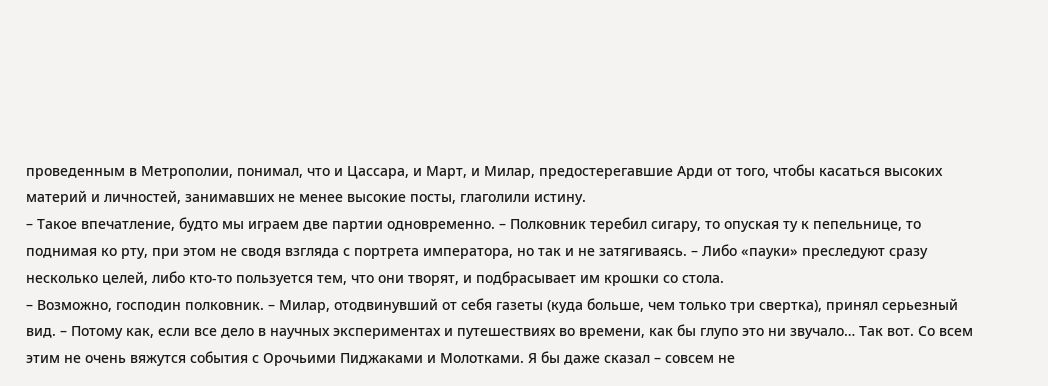проведенным в Метрополии, понимал, что и Цассара, и Март, и Милар, предостерегавшие Арди от того, чтобы касаться высоких материй и личностей, занимавших не менее высокие посты, глаголили истину.
– Такое впечатление, будто мы играем две партии одновременно. – Полковник теребил сигару, то опуская ту к пепельнице, то поднимая ко рту, при этом не сводя взгляда с портрета императора, но так и не затягиваясь. – Либо «пауки» преследуют сразу несколько целей, либо кто-то пользуется тем, что они творят, и подбрасывает им крошки со стола.
– Возможно, господин полковник. – Милар, отодвинувший от себя газеты (куда больше, чем только три свертка), принял серьезный вид. – Потому как, если все дело в научных экспериментах и путешествиях во времени, как бы глупо это ни звучало… Так вот. Со всем этим не очень вяжутся события с Орочьими Пиджаками и Молотками. Я бы даже сказал – совсем не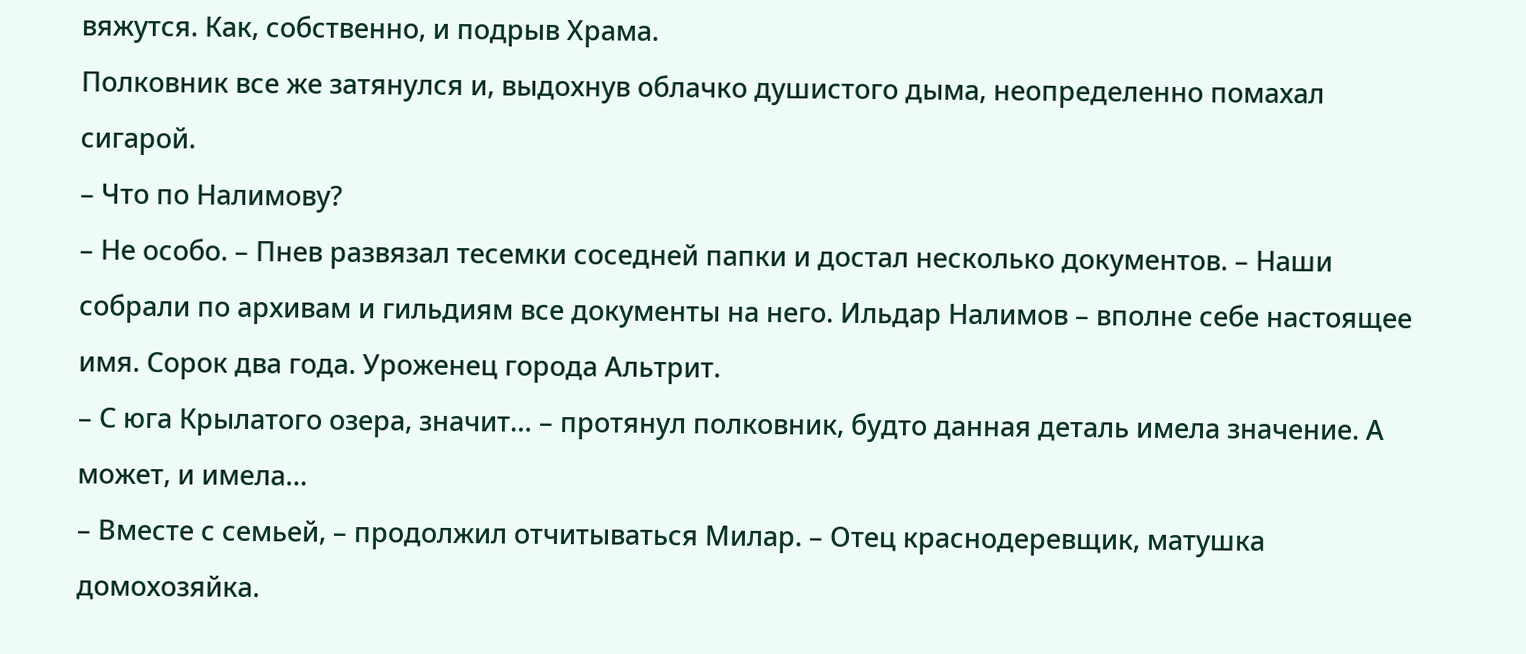вяжутся. Как, собственно, и подрыв Храма.
Полковник все же затянулся и, выдохнув облачко душистого дыма, неопределенно помахал сигарой.
– Что по Налимову?
– Не особо. – Пнев развязал тесемки соседней папки и достал несколько документов. – Наши собрали по архивам и гильдиям все документы на него. Ильдар Налимов – вполне себе настоящее имя. Сорок два года. Уроженец города Альтрит.
– С юга Крылатого озера, значит… – протянул полковник, будто данная деталь имела значение. А может, и имела…
– Вместе с семьей, – продолжил отчитываться Милар. – Отец краснодеревщик, матушка домохозяйка.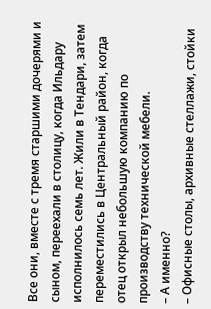Все они, вместе с тремя старшими дочерями и сыном, переехали в столицу, когда Ильдару исполнилось семь лет. Жили в Тендари, затем переместились в Центральный район, когда отец открыл небольшую компанию по производству технической мебели.
– А именно?
– Офисные столы, архивные стеллажи, стойки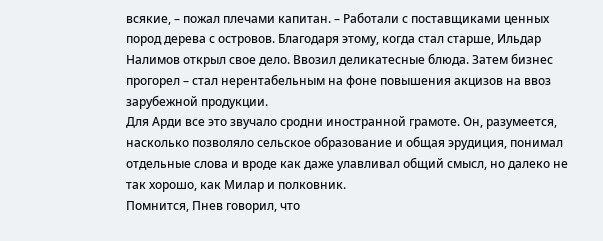всякие, – пожал плечами капитан. – Работали с поставщиками ценных пород дерева с островов. Благодаря этому, когда стал старше, Ильдар Налимов открыл свое дело. Ввозил деликатесные блюда. Затем бизнес прогорел – стал нерентабельным на фоне повышения акцизов на ввоз зарубежной продукции.
Для Арди все это звучало сродни иностранной грамоте. Он, разумеется, насколько позволяло сельское образование и общая эрудиция, понимал отдельные слова и вроде как даже улавливал общий смысл, но далеко не так хорошо, как Милар и полковник.
Помнится, Пнев говорил, что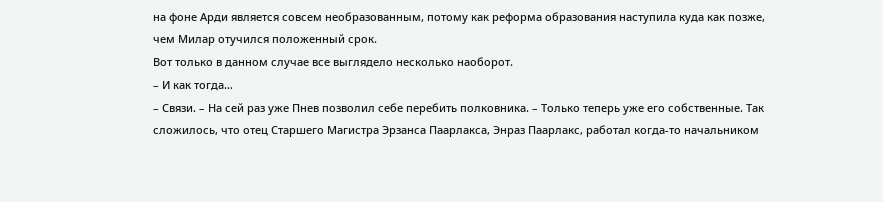на фоне Арди является совсем необразованным, потому как реформа образования наступила куда как позже, чем Милар отучился положенный срок.
Вот только в данном случае все выглядело несколько наоборот.
– И как тогда…
– Связи. – На сей раз уже Пнев позволил себе перебить полковника. – Только теперь уже его собственные. Так сложилось, что отец Старшего Магистра Эрзанса Паарлакса, Энраз Паарлакс, работал когда-то начальником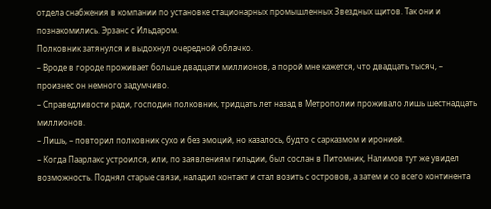отдела снабжения в компании по установке стационарных промышленных Звездных щитов. Так они и познакомились. Эрзанс с Ильдаром.
Полковник затянулся и выдохнул очередной облачко.
– Вроде в городе проживает больше двадцати миллионов, а порой мне кажется, что двадцать тысяч, – произнес он немного задумчиво.
– Справедливости ради, господин полковник, тридцать лет назад в Метрополии проживало лишь шестнадцать миллионов.
– Лишь, – повторил полковник сухо и без эмоций, но казалось, будто с сарказмом и иронией.
– Когда Паарлакс устроился, или, по заявлениям гильдии, был сослан в Питомник, Налимов тут же увидел возможность. Поднял старые связи, наладил контакт и стал возить с островов, а затем и со всего континента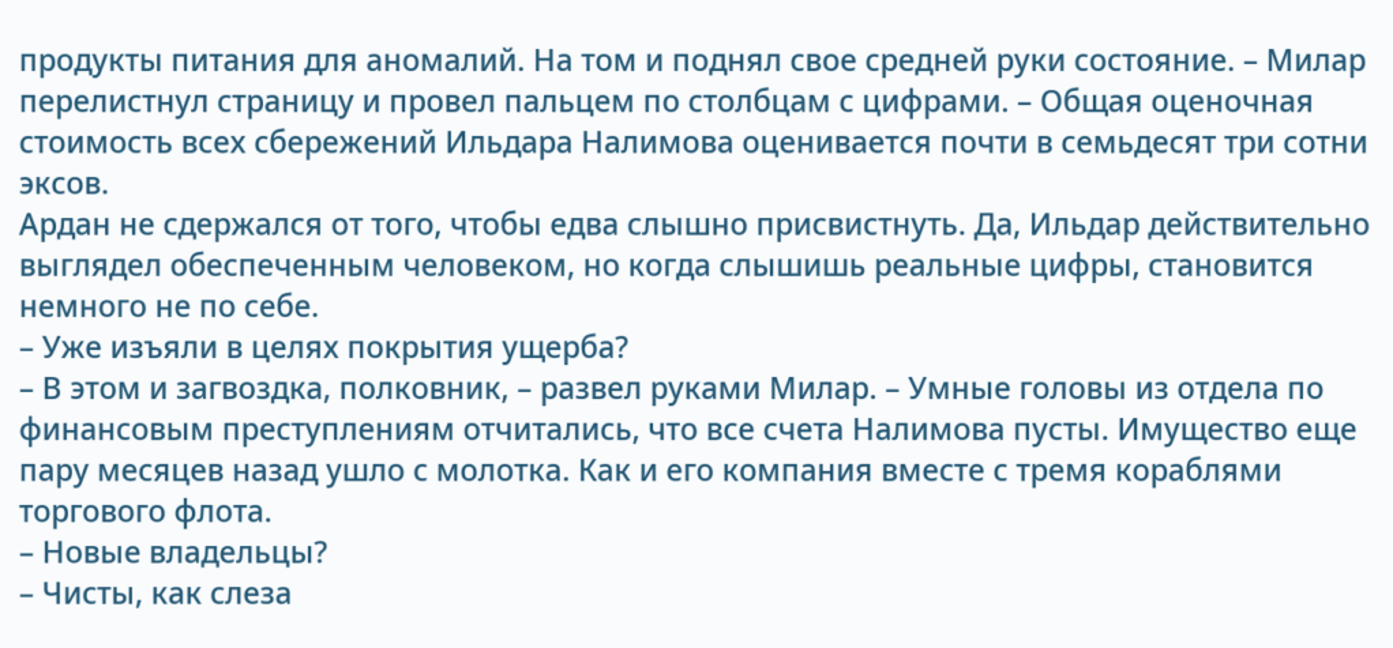продукты питания для аномалий. На том и поднял свое средней руки состояние. – Милар перелистнул страницу и провел пальцем по столбцам с цифрами. – Общая оценочная стоимость всех сбережений Ильдара Налимова оценивается почти в семьдесят три сотни эксов.
Ардан не сдержался от того, чтобы едва слышно присвистнуть. Да, Ильдар действительно выглядел обеспеченным человеком, но когда слышишь реальные цифры, становится немного не по себе.
– Уже изъяли в целях покрытия ущерба?
– В этом и загвоздка, полковник, – развел руками Милар. – Умные головы из отдела по финансовым преступлениям отчитались, что все счета Налимова пусты. Имущество еще пару месяцев назад ушло с молотка. Как и его компания вместе с тремя кораблями торгового флота.
– Новые владельцы?
– Чисты, как слеза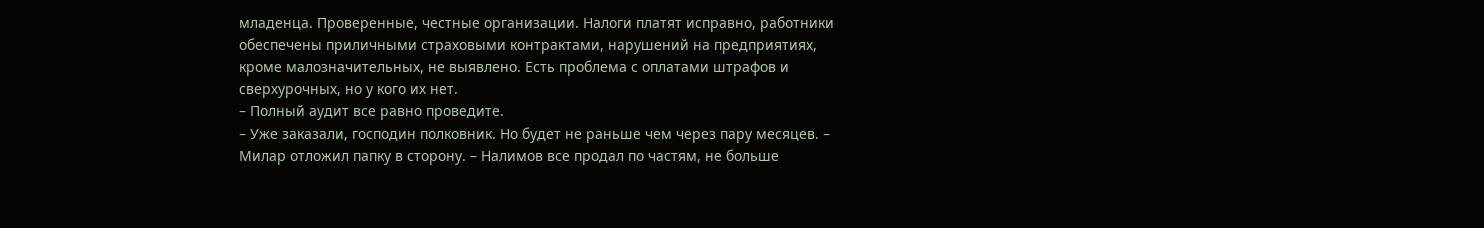младенца. Проверенные, честные организации. Налоги платят исправно, работники обеспечены приличными страховыми контрактами, нарушений на предприятиях, кроме малозначительных, не выявлено. Есть проблема с оплатами штрафов и сверхурочных, но у кого их нет.
– Полный аудит все равно проведите.
– Уже заказали, господин полковник. Но будет не раньше чем через пару месяцев. – Милар отложил папку в сторону. – Налимов все продал по частям, не больше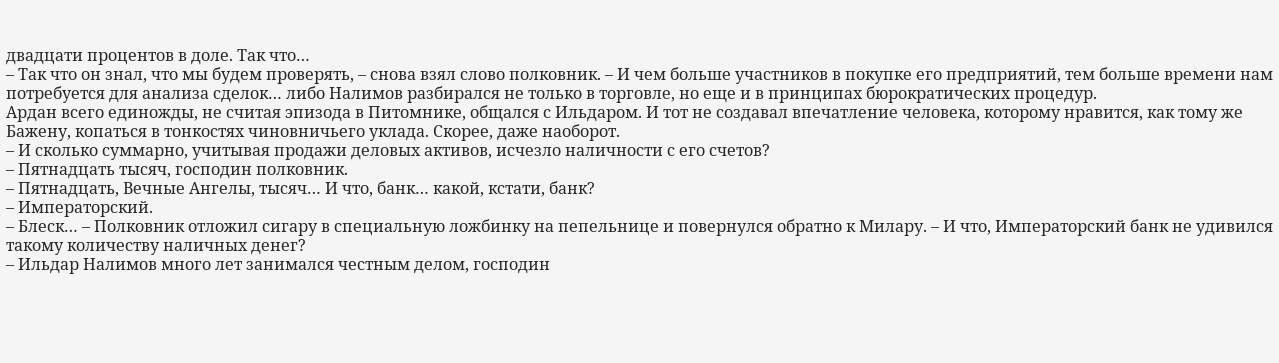двадцати процентов в доле. Так что…
– Так что он знал, что мы будем проверять, – снова взял слово полковник. – И чем больше участников в покупке его предприятий, тем больше времени нам потребуется для анализа сделок… либо Налимов разбирался не только в торговле, но еще и в принципах бюрократических процедур.
Ардан всего единожды, не считая эпизода в Питомнике, общался с Ильдаром. И тот не создавал впечатление человека, которому нравится, как тому же Бажену, копаться в тонкостях чиновничьего уклада. Скорее, даже наоборот.
– И сколько суммарно, учитывая продажи деловых активов, исчезло наличности с его счетов?
– Пятнадцать тысяч, господин полковник.
– Пятнадцать, Вечные Ангелы, тысяч… И что, банк… какой, кстати, банк?
– Императорский.
– Блеск… – Полковник отложил сигару в специальную ложбинку на пепельнице и повернулся обратно к Милару. – И что, Императорский банк не удивился такому количеству наличных денег?
– Ильдар Налимов много лет занимался честным делом, господин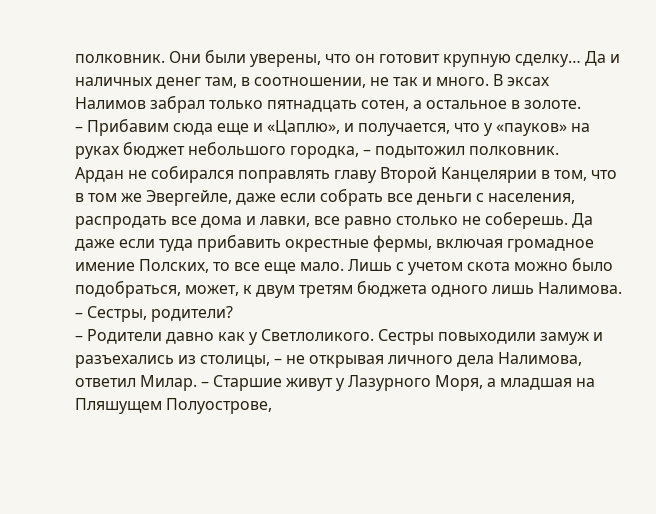полковник. Они были уверены, что он готовит крупную сделку… Да и наличных денег там, в соотношении, не так и много. В эксах Налимов забрал только пятнадцать сотен, а остальное в золоте.
– Прибавим сюда еще и «Цаплю», и получается, что у «пауков» на руках бюджет небольшого городка, – подытожил полковник.
Ардан не собирался поправлять главу Второй Канцелярии в том, что в том же Эвергейле, даже если собрать все деньги с населения, распродать все дома и лавки, все равно столько не соберешь. Да даже если туда прибавить окрестные фермы, включая громадное имение Полских, то все еще мало. Лишь с учетом скота можно было подобраться, может, к двум третям бюджета одного лишь Налимова.
– Сестры, родители?
– Родители давно как у Светлоликого. Сестры повыходили замуж и разъехались из столицы, – не открывая личного дела Налимова, ответил Милар. – Старшие живут у Лазурного Моря, а младшая на Пляшущем Полуострове,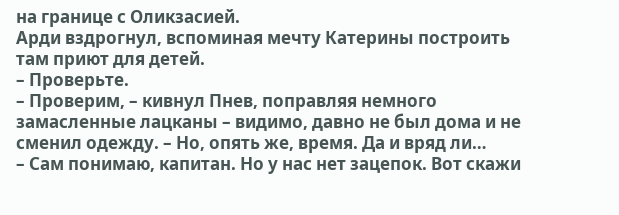на границе с Оликзасией.
Арди вздрогнул, вспоминая мечту Катерины построить там приют для детей.
– Проверьте.
– Проверим, – кивнул Пнев, поправляя немного замасленные лацканы – видимо, давно не был дома и не сменил одежду. – Но, опять же, время. Да и вряд ли…
– Сам понимаю, капитан. Но у нас нет зацепок. Вот скажи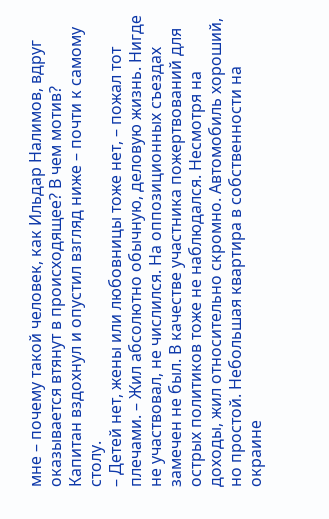мне – почему такой человек, как Ильдар Налимов, вдруг оказывается втянут в происходящее? В чем мотив?
Капитан вздохнул и опустил взгляд ниже – почти к самому столу.
– Детей нет, жены или любовницы тоже нет, – пожал тот плечами. – Жил абсолютно обычную, деловую жизнь. Нигде не участвовал, не числился. На оппозиционных съездах замечен не был. В качестве участника пожертвований для острых политиков тоже не наблюдался. Несмотря на доходы, жил относительно скромно. Автомобиль хороший, но простой. Небольшая квартира в собственности на окраине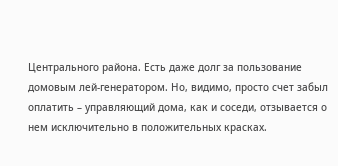Центрального района. Есть даже долг за пользование домовым лей-генератором. Но, видимо, просто счет забыл оплатить – управляющий дома, как и соседи, отзывается о нем исключительно в положительных красках.